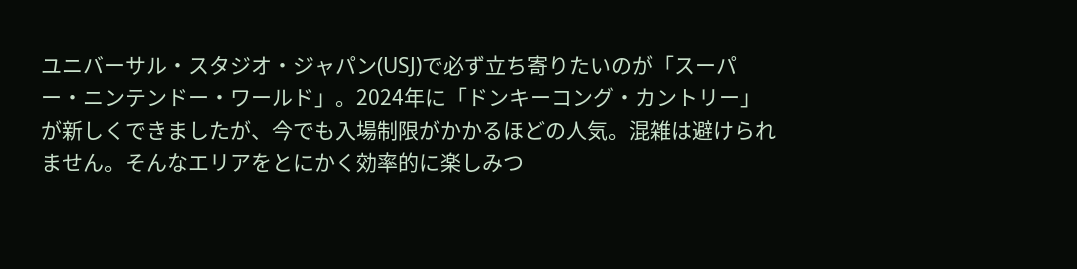ユニバーサル・スタジオ・ジャパン(USJ)で必ず立ち寄りたいのが「スーパー・ニンテンドー・ワールド」。2024年に「ドンキーコング・カントリー」が新しくできましたが、今でも入場制限がかかるほどの人気。混雑は避けられません。そんなエリアをとにかく効率的に楽しみつ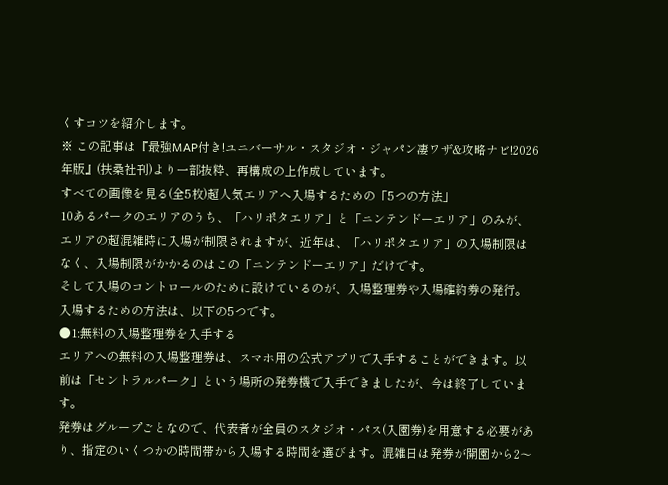くすコツを紹介します。
※ この記事は『最強MAP付き!ユニバーサル・スタジオ・ジャパン凄ワザ&攻略ナビ!2026年版』(扶桑社刊)より一部抜粋、再構成の上作成しています。
すべての画像を見る(全5枚)超人気エリアへ入場するための「5つの方法」
10あるパークのエリアのうち、「ハリポタエリア」と「ニンテンドーエリア」のみが、エリアの超混雑時に入場が制限されますが、近年は、「ハリポタエリア」の入場制限はなく、入場制限がかかるのはこの「ニンテンドーエリア」だけです。
そして入場のコントロールのために設けているのが、入場整理券や入場確約券の発行。入場するための方法は、以下の5つです。
●1:無料の入場整理券を入手する
エリアへの無料の入場整理券は、スマホ用の公式アプリで入手することができます。以前は「セントラルパーク」という場所の発券機で入手できましたが、今は終了しています。
発券はグループごとなので、代表者が全員のスタジオ・パス(入園券)を用意する必要があり、指定のいくつかの時間帯から入場する時間を選びます。混雑日は発券が開園から2〜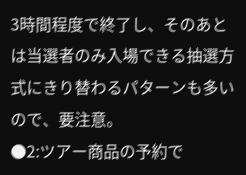3時間程度で終了し、そのあとは当選者のみ入場できる抽選方式にきり替わるパターンも多いので、要注意。
●2:ツアー商品の予約で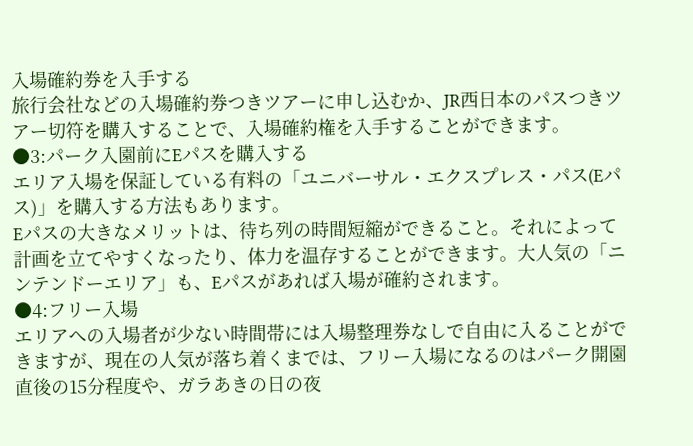入場確約券を入手する
旅行会社などの入場確約券つきツアーに申し込むか、JR西日本のパスつきツアー切符を購入することで、入場確約権を入手することができます。
●3:パーク入園前にEパスを購入する
エリア入場を保証している有料の「ユニバーサル・エクスプレス・パス(Eパス)」を購入する方法もあります。
Eパスの大きなメリットは、待ち列の時間短縮ができること。それによって計画を立てやすくなったり、体力を温存することができます。大人気の「ニンテンドーエリア」も、Eパスがあれば入場が確約されます。
●4:フリー入場
エリアへの入場者が少ない時間帯には入場整理券なしで自由に入ることができますが、現在の人気が落ち着くまでは、フリー入場になるのはパーク開園直後の15分程度や、ガラあきの日の夜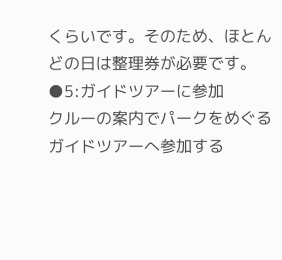くらいです。そのため、ほとんどの日は整理券が必要です。
●5:ガイドツアーに参加
クルーの案内でパークをめぐるガイドツアーへ参加する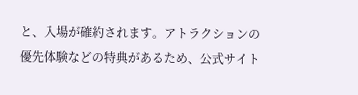と、入場が確約されます。アトラクションの優先体験などの特典があるため、公式サイト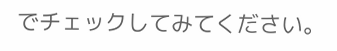でチェックしてみてください。